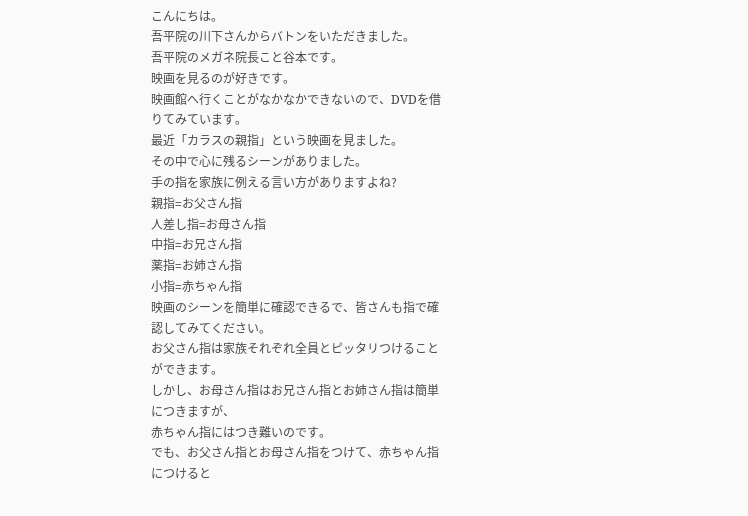こんにちは。
吾平院の川下さんからバトンをいただきました。
吾平院のメガネ院長こと谷本です。
映画を見るのが好きです。
映画館へ行くことがなかなかできないので、DVDを借りてみています。
最近「カラスの親指」という映画を見ました。
その中で心に残るシーンがありました。
手の指を家族に例える言い方がありますよね?
親指=お父さん指
人差し指=お母さん指
中指=お兄さん指
薬指=お姉さん指
小指=赤ちゃん指
映画のシーンを簡単に確認できるで、皆さんも指で確認してみてください。
お父さん指は家族それぞれ全員とピッタリつけることができます。
しかし、お母さん指はお兄さん指とお姉さん指は簡単につきますが、
赤ちゃん指にはつき難いのです。
でも、お父さん指とお母さん指をつけて、赤ちゃん指につけると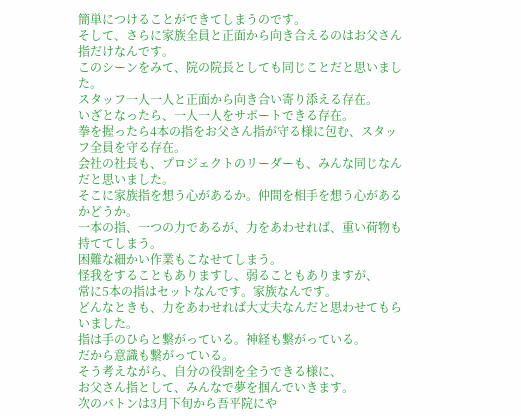簡単につけることができてしまうのです。
そして、さらに家族全員と正面から向き合えるのはお父さん指だけなんです。
このシーンをみて、院の院長としても同じことだと思いました。
スタッフ一人一人と正面から向き合い寄り添える存在。
いざとなったら、一人一人をサポートできる存在。
拳を握ったら4本の指をお父さん指が守る様に包む、スタッフ全員を守る存在。
会社の社長も、プロジェクトのリーダーも、みんな同じなんだと思いました。
そこに家族指を想う心があるか。仲間を相手を想う心があるかどうか。
一本の指、一つの力であるが、力をあわせれば、重い荷物も持ててしまう。
困難な細かい作業もこなせてしまう。
怪我をすることもありますし、弱ることもありますが、
常に5本の指はセットなんです。家族なんです。
どんなときも、力をあわせれば大丈夫なんだと思わせてもらいました。
指は手のひらと繋がっている。神経も繋がっている。
だから意識も繋がっている。
そう考えながら、自分の役割を全うできる様に、
お父さん指として、みんなで夢を掴んでいきます。
次のバトンは3月下旬から吾平院にや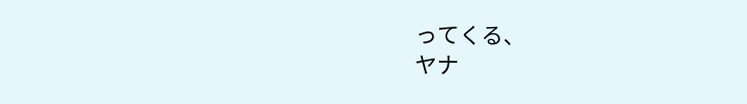ってくる、
ヤナ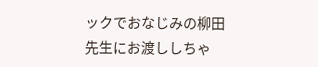ックでおなじみの柳田先生にお渡ししちゃ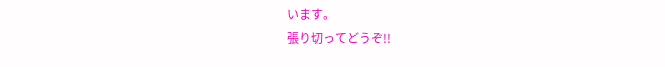います。
張り切ってどうぞ!!